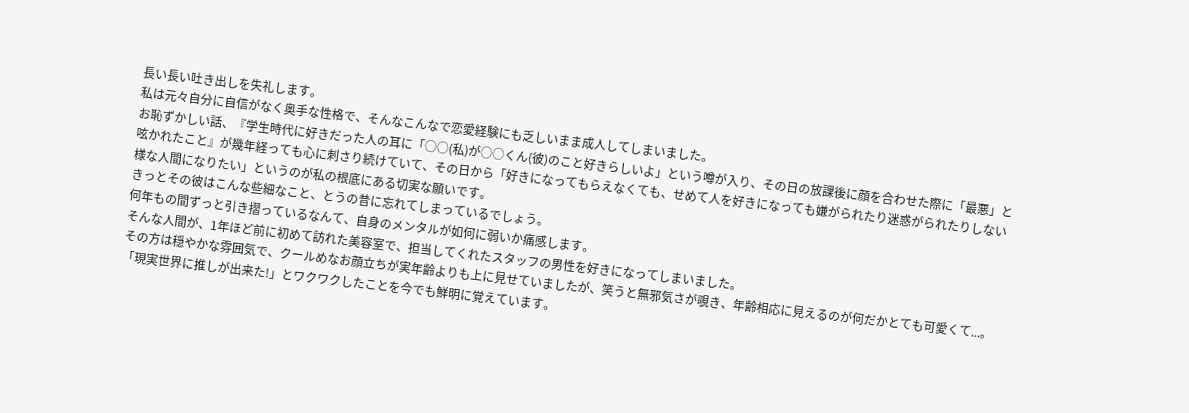長い長い吐き出しを失礼します。
私は元々自分に自信がなく奥手な性格で、そんなこんなで恋愛経験にも乏しいまま成人してしまいました。
お恥ずかしい話、『学生時代に好きだった人の耳に「○○(私)が○○くん(彼)のこと好きらしいよ」という噂が入り、その日の放課後に顔を合わせた際に「最悪」と呟かれたこと』が幾年経っても心に刺さり続けていて、その日から「好きになってもらえなくても、せめて人を好きになっても嫌がられたり迷惑がられたりしない様な人間になりたい」というのが私の根底にある切実な願いです。
きっとその彼はこんな些細なこと、とうの昔に忘れてしまっているでしょう。
何年もの間ずっと引き摺っているなんて、自身のメンタルが如何に弱いか痛感します。
そんな人間が、1年ほど前に初めて訪れた美容室で、担当してくれたスタッフの男性を好きになってしまいました。
その方は穏やかな雰囲気で、クールめなお顔立ちが実年齢よりも上に見せていましたが、笑うと無邪気さが覗き、年齢相応に見えるのが何だかとても可愛くて...。「現実世界に推しが出来た!」とワクワクしたことを今でも鮮明に覚えています。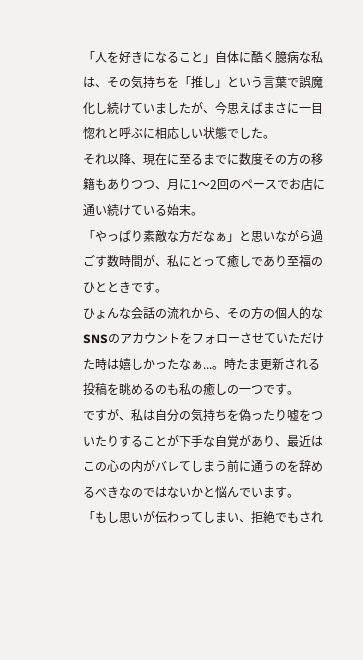「人を好きになること」自体に酷く臆病な私は、その気持ちを「推し」という言葉で誤魔化し続けていましたが、今思えばまさに一目惚れと呼ぶに相応しい状態でした。
それ以降、現在に至るまでに数度その方の移籍もありつつ、月に1〜2回のペースでお店に通い続けている始末。
「やっぱり素敵な方だなぁ」と思いながら過ごす数時間が、私にとって癒しであり至福のひとときです。
ひょんな会話の流れから、その方の個人的なSNSのアカウントをフォローさせていただけた時は嬉しかったなぁ...。時たま更新される投稿を眺めるのも私の癒しの一つです。
ですが、私は自分の気持ちを偽ったり嘘をついたりすることが下手な自覚があり、最近はこの心の内がバレてしまう前に通うのを辞めるべきなのではないかと悩んでいます。
「もし思いが伝わってしまい、拒絶でもされ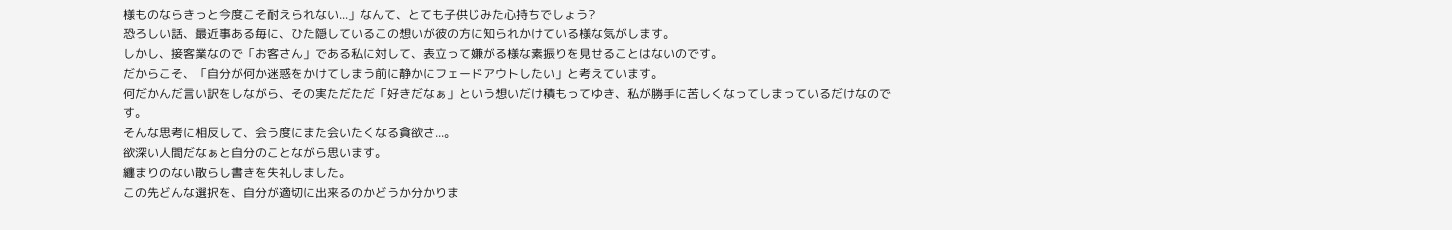様ものならきっと今度こそ耐えられない...」なんて、とても子供じみた心持ちでしょう?
恐ろしい話、最近事ある毎に、ひた隠しているこの想いが彼の方に知られかけている様な気がします。
しかし、接客業なので「お客さん」である私に対して、表立って嫌がる様な素振りを見せることはないのです。
だからこそ、「自分が何か迷惑をかけてしまう前に静かにフェードアウトしたい」と考えています。
何だかんだ言い訳をしながら、その実ただただ「好きだなぁ」という想いだけ積もってゆき、私が勝手に苦しくなってしまっているだけなのです。
そんな思考に相反して、会う度にまた会いたくなる貪欲さ...。
欲深い人間だなぁと自分のことながら思います。
纏まりのない散らし書きを失礼しました。
この先どんな選択を、自分が適切に出来るのかどうか分かりま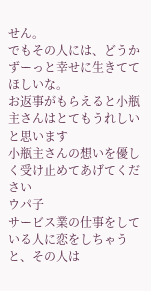せん。
でもその人には、どうかずーっと幸せに生きててほしいな。
お返事がもらえると小瓶主さんはとてもうれしいと思います
小瓶主さんの想いを優しく受け止めてあげてください
ウパ子
サービス業の仕事をしている人に恋をしちゃうと、その人は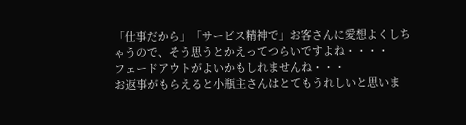「仕事だから」「サービス精神で」お客さんに愛想よくしちゃうので、そう思うとかえってつらいですよね・・・・
フェードアウトがよいかもしれませんね・・・
お返事がもらえると小瓶主さんはとてもうれしいと思いま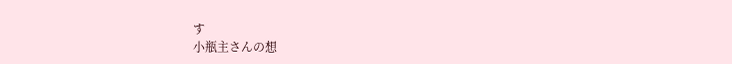す
小瓶主さんの想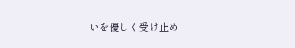いを優しく受け止め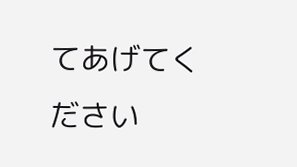てあげてください